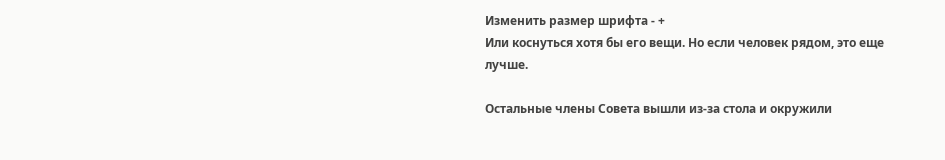Изменить размер шрифта - +
Или коснуться хотя бы его вещи. Но если человек рядом, это еще лучше.

Остальные члены Совета вышли из-за стола и окружили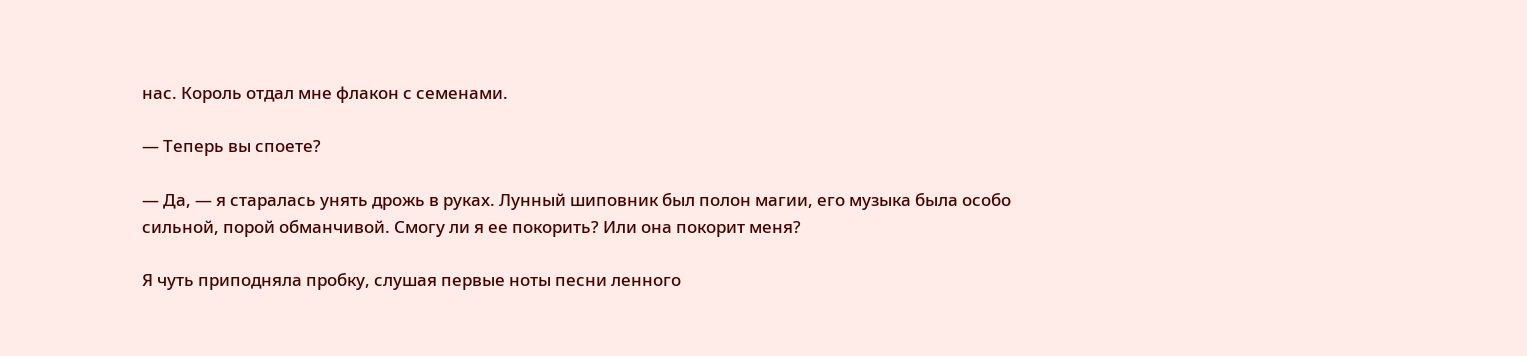нас. Король отдал мне флакон с семенами.

— Теперь вы споете?

— Да, — я старалась унять дрожь в руках. Лунный шиповник был полон магии, его музыка была особо сильной, порой обманчивой. Смогу ли я ее покорить? Или она покорит меня?

Я чуть приподняла пробку, слушая первые ноты песни ленного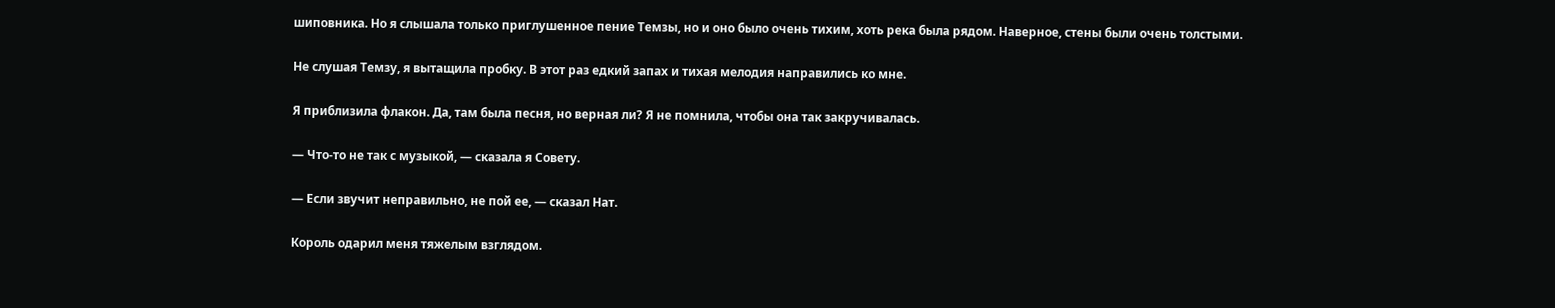шиповника. Но я слышала только приглушенное пение Темзы, но и оно было очень тихим, хоть река была рядом. Наверное, стены были очень толстыми.

Не слушая Темзу, я вытащила пробку. В этот раз едкий запах и тихая мелодия направились ко мне.

Я приблизила флакон. Да, там была песня, но верная ли? Я не помнила, чтобы она так закручивалась.

— Что-то не так с музыкой, — сказала я Совету.

— Если звучит неправильно, не пой ее, — сказал Нат.

Король одарил меня тяжелым взглядом.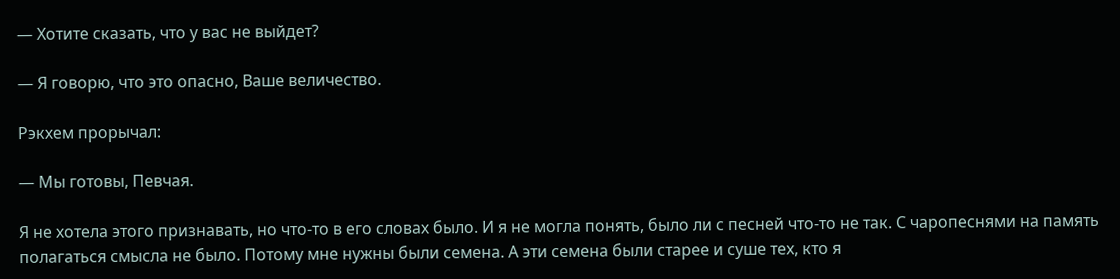— Хотите сказать, что у вас не выйдет?

— Я говорю, что это опасно, Ваше величество.

Рэкхем прорычал:

— Мы готовы, Певчая.

Я не хотела этого признавать, но что-то в его словах было. И я не могла понять, было ли с песней что-то не так. С чаропеснями на память полагаться смысла не было. Потому мне нужны были семена. А эти семена были старее и суше тех, кто я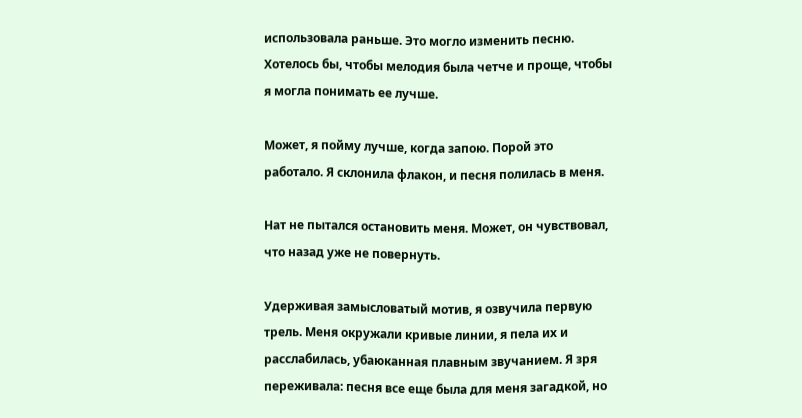использовала раньше. Это могло изменить песню. Хотелось бы, чтобы мелодия была четче и проще, чтобы я могла понимать ее лучше.

Может, я пойму лучше, когда запою. Порой это работало. Я склонила флакон, и песня полилась в меня.

Нат не пытался остановить меня. Может, он чувствовал, что назад уже не повернуть.

Удерживая замысловатый мотив, я озвучила первую трель. Меня окружали кривые линии, я пела их и расслабилась, убаюканная плавным звучанием. Я зря переживала: песня все еще была для меня загадкой, но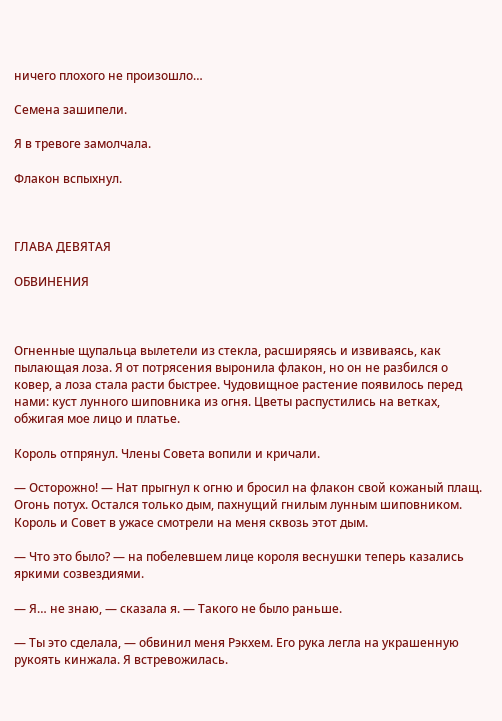ничего плохого не произошло…

Семена зашипели.

Я в тревоге замолчала.

Флакон вспыхнул.



ГЛАВА ДЕВЯТАЯ

ОБВИНЕНИЯ



Огненные щупальца вылетели из стекла, расширяясь и извиваясь, как пылающая лоза. Я от потрясения выронила флакон, но он не разбился о ковер, а лоза стала расти быстрее. Чудовищное растение появилось перед нами: куст лунного шиповника из огня. Цветы распустились на ветках, обжигая мое лицо и платье.

Король отпрянул. Члены Совета вопили и кричали.

— Осторожно! — Нат прыгнул к огню и бросил на флакон свой кожаный плащ. Огонь потух. Остался только дым, пахнущий гнилым лунным шиповником. Король и Совет в ужасе смотрели на меня сквозь этот дым.

— Что это было? — на побелевшем лице короля веснушки теперь казались яркими созвездиями.

— Я… не знаю, — сказала я. — Такого не было раньше.

— Ты это сделала, — обвинил меня Рэкхем. Его рука легла на украшенную рукоять кинжала. Я встревожилась.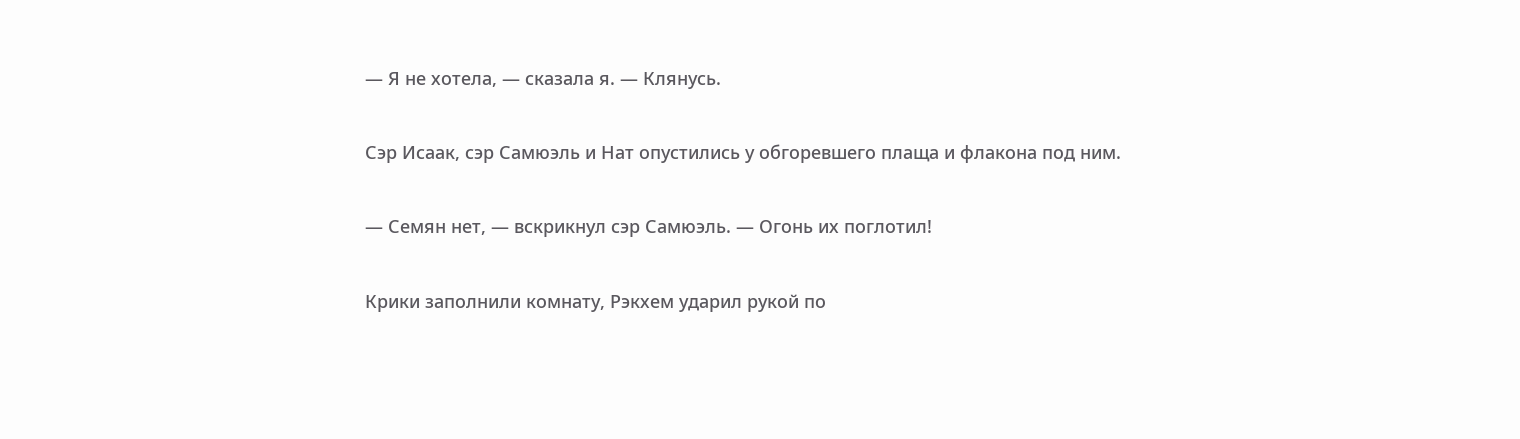— Я не хотела, — сказала я. — Клянусь.

Сэр Исаак, сэр Самюэль и Нат опустились у обгоревшего плаща и флакона под ним.

— Семян нет, — вскрикнул сэр Самюэль. — Огонь их поглотил!

Крики заполнили комнату, Рэкхем ударил рукой по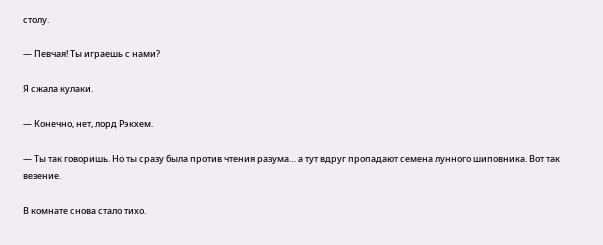столу.

— Певчая! Ты играешь с нами?

Я сжала кулаки.

— Конечно, нет, лорд Рэкхем.

— Ты так говоришь. Но ты сразу была против чтения разума… а тут вдруг пропадают семена лунного шиповника. Вот так везение.

В комнате снова стало тихо.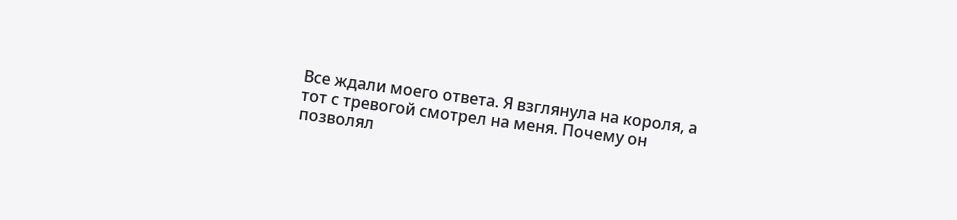Все ждали моего ответа. Я взглянула на короля, а тот с тревогой смотрел на меня. Почему он позволял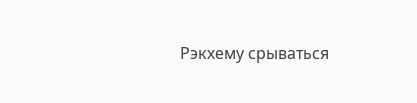Рэкхему срываться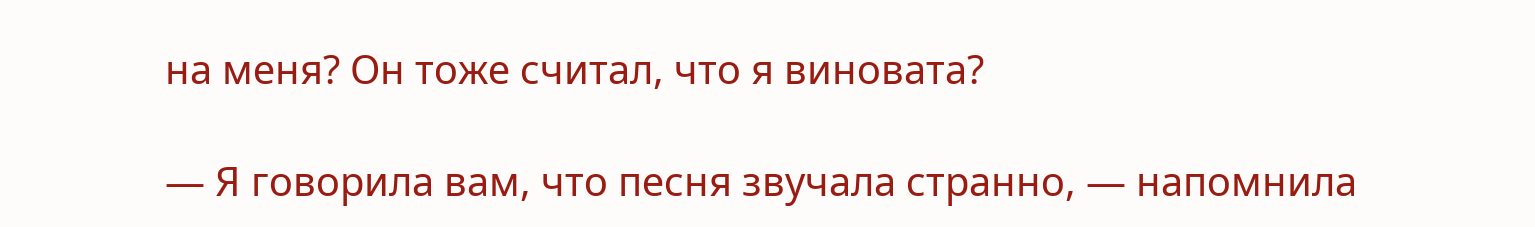на меня? Он тоже считал, что я виновата?

— Я говорила вам, что песня звучала странно, — напомнила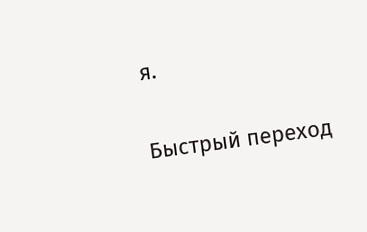я.

Быстрый переход